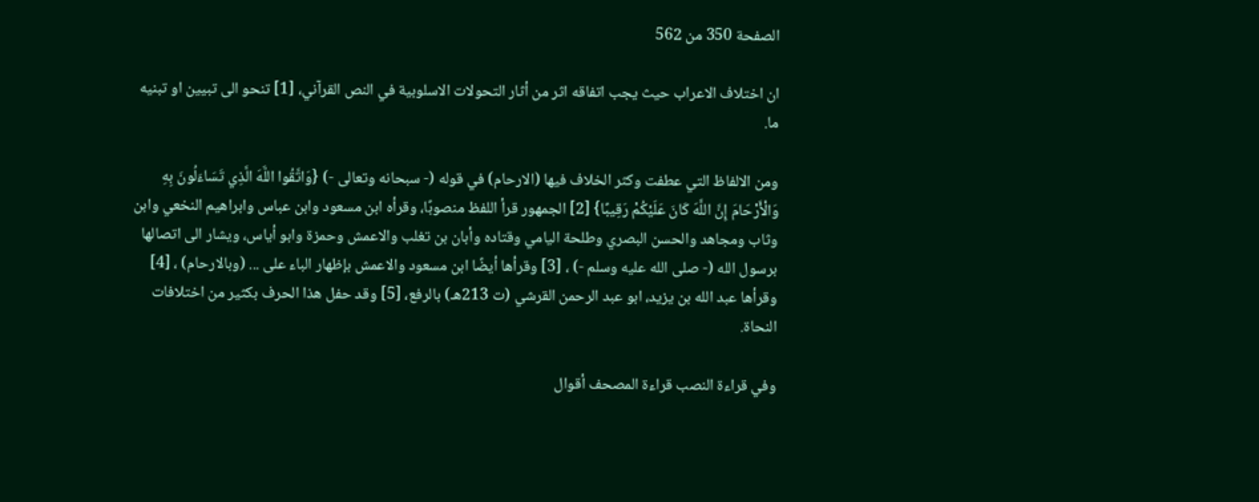الصفحة 350 من 562

ان اختلاف الاعراب حيث يجب اتفاقه اثر من أثار التحولات الاسلوبية في النص القرآني، [1] تنحو الى تبيين او تبنيه ما.

ومن الالفاظ التي عطفت وكثر الخلاف فيها (الارحام) في قوله (- سبحانه وتعالى -) {وَاتَّقُوا اللَّهَ الَّذِي تَسَاءَلُونَ بِهِ وَالْأَرْحَامَ إِنَّ اللَّهَ كَانَ عَلَيْكُمْ رَقِيبًا} [2] الجمهور قرأ اللفظ منصوبًا، وقرأه ابن مسعود وابن عباس وابراهيم النخعي وابن وثاب ومجاهد والحسن البصري وطلحة اليامي وقتاده وأبان بن تغلب والاعمش وحمزة وابو أياس، ويشار الى اتصالها برسول الله (- صلى الله عليه وسلم -) ، [3] وقرأها أيضًا ابن مسعود والاعمش بإظهار الباء على ... (وبالارحام) ، [4] وقرأها عبد الله بن يزيد، ابو عبد الرحمن القرشي (ت 213هـ) بالرفع، [5] وقد حفل هذا الحرف بكثير من اختلافات النحاة.

وفي قراءة النصب قراءة المصحف أقوال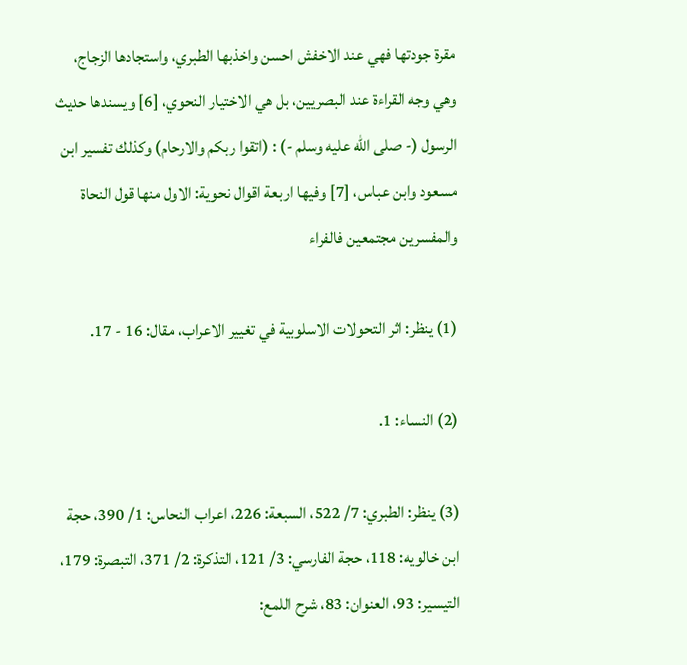مقرة جودتها فهي عند الاخفش احسن واخذبها الطبري، واستجادها الزجاج، وهي وجه القراءة عند البصريين، بل هي الاختيار النحوي، [6] ويسندها حديث الرسول (- صلى الله عليه وسلم -) : (اتقوا ربكم والارحام) وكذلك تفسير ابن مسعود وابن عباس، [7] وفيها اربعة اقوال نحوية: الاول منها قول النحاة والمفسرين مجتمعين فالفراء

(1) ينظر: اثر التحولات الاسلوبية في تغيير الاعراب، مقال: 16 - 17.

(2) النساء: 1.

(3) ينظر: الطبري: 7/ 522، السبعة: 226، اعراب النحاس: 1/ 390، حجة ابن خالويه: 118، حجة الفارسي: 3/ 121، التذكرة: 2/ 371، التبصرة: 179، التيسير: 93، العنوان: 83، شرح اللمع: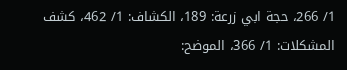1/ 266، حجة ابي زرعة: 189، الكشاف: 1/ 462، كشف المشكلات: 1/ 366، الموضح: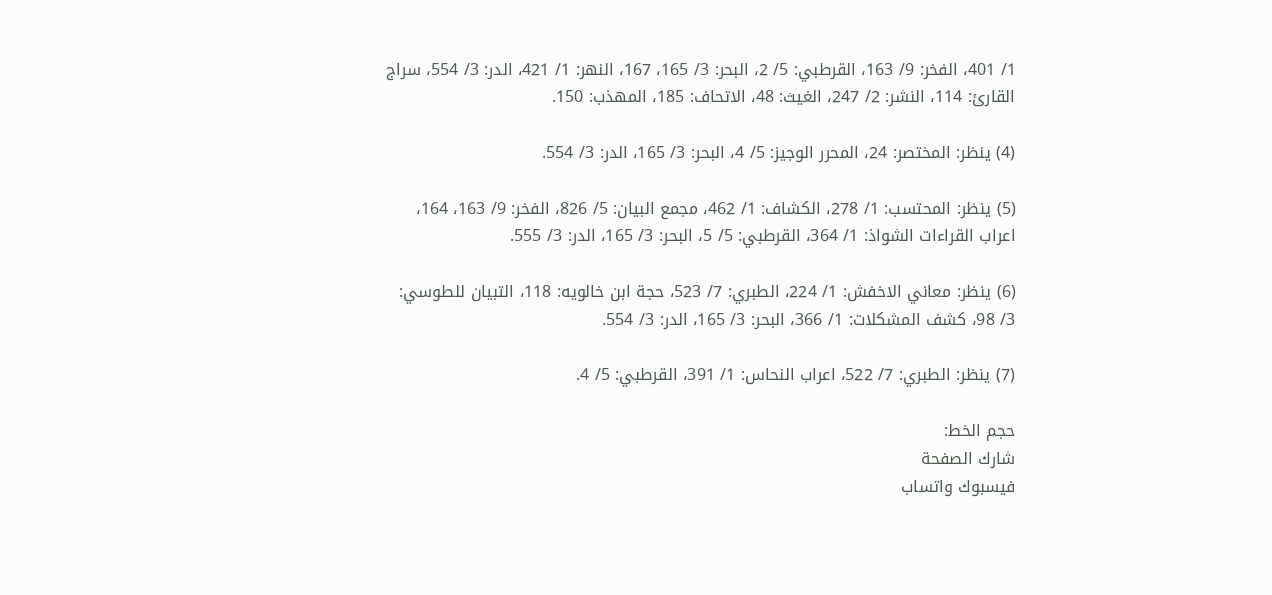1/ 401، الفخر: 9/ 163، القرطبي: 5/ 2، البحر: 3/ 165، 167، النهر: 1/ 421، الدر: 3/ 554، سراج القارئ: 114، النشر: 2/ 247، الغيث: 48، الاتحاف: 185، المهذب: 150.

(4) ينظر: المختصر: 24، المحرر الوجيز: 5/ 4، البحر: 3/ 165، الدر: 3/ 554.

(5) ينظر: المحتسب: 1/ 278، الكشاف: 1/ 462، مجمع البيان: 5/ 826، الفخر: 9/ 163، 164، اعراب القراءات الشواذ: 1/ 364، القرطبي: 5/ 5، البحر: 3/ 165، الدر: 3/ 555.

(6) ينظر: معاني الاخفش: 1/ 224، الطبري: 7/ 523، حجة ابن خالويه: 118، التبيان للطوسي: 3/ 98، كشف المشكلات: 1/ 366، البحر: 3/ 165، الدر: 3/ 554.

(7) ينظر: الطبري: 7/ 522، اعراب النحاس: 1/ 391، القرطبي: 5/ 4.

حجم الخط:
شارك الصفحة
فيسبوك واتساب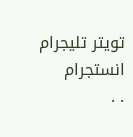تويتر تليجرام انستجرام
. .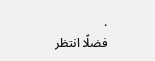.
فضلًا انتظر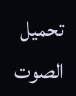تحميل الصوت